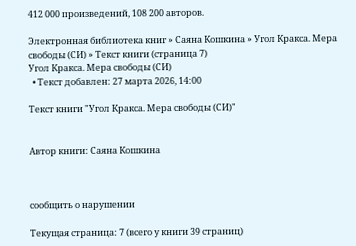412 000 произведений, 108 200 авторов.

Электронная библиотека книг » Саяна Кошкина » Угол Кракса. Мера свободы (СИ) » Текст книги (страница 7)
Угол Кракса. Мера свободы (СИ)
  • Текст добавлен: 27 марта 2026, 14:00

Текст книги "Угол Кракса. Мера свободы (СИ)"


Автор книги: Саяна Кошкина



сообщить о нарушении

Текущая страница: 7 (всего у книги 39 страниц)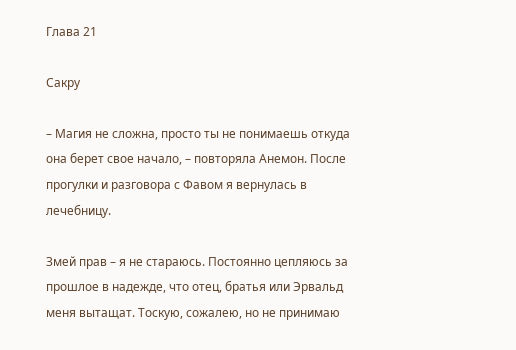Глава 21

Сакру

– Магия не сложна, просто ты не понимаешь откуда она берет свое начало, – повторяла Анемон. После прогулки и разговора с Фавом я вернулась в лечебницу.

Змей прав – я не стараюсь. Постоянно цепляюсь за прошлое в надежде, что отец, братья или Эрвальд меня вытащат. Тоскую, сожалею, но не принимаю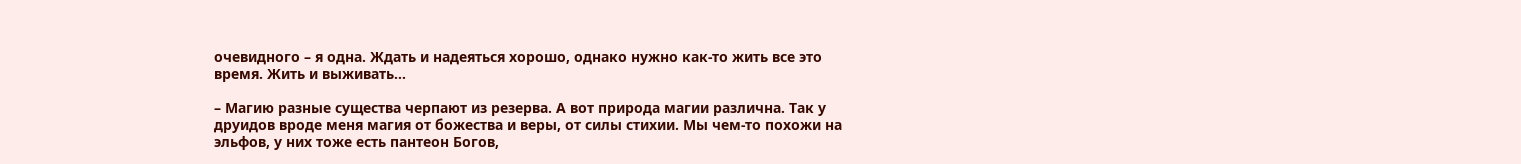очевидного – я одна. Ждать и надеяться хорошо, однако нужно как-то жить все это время. Жить и выживать…

– Магию разные существа черпают из резерва. А вот природа магии различна. Так у друидов вроде меня магия от божества и веры, от силы стихии. Мы чем-то похожи на эльфов, у них тоже есть пантеон Богов,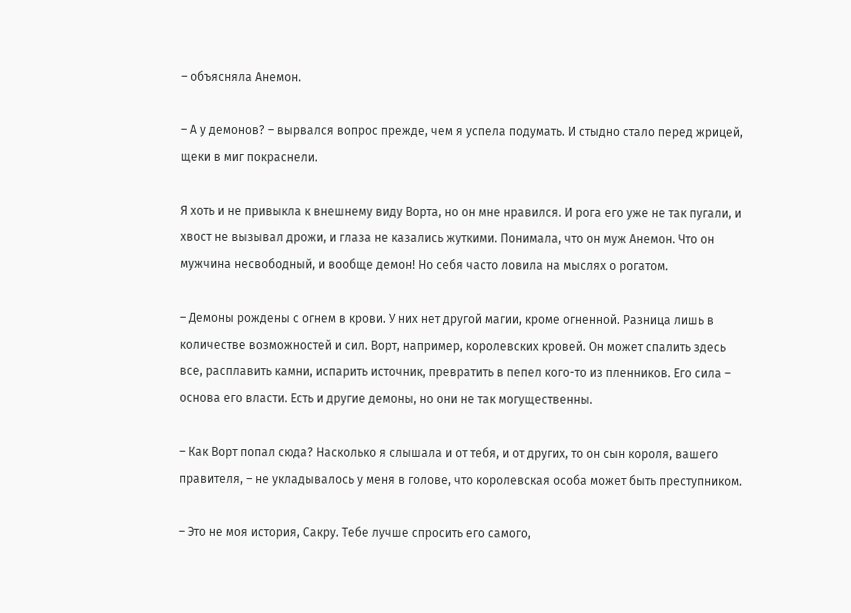– объясняла Анемон.

– А у демонов? – вырвался вопрос прежде, чем я успела подумать. И стыдно стало перед жрицей, щеки в миг покраснели.

Я хоть и не привыкла к внешнему виду Ворта, но он мне нравился. И рога его уже не так пугали, и хвост не вызывал дрожи, и глаза не казались жуткими. Понимала, что он муж Анемон. Что он мужчина несвободный, и вообще демон! Но себя часто ловила на мыслях о рогатом.

– Демоны рождены с огнем в крови. У них нет другой магии, кроме огненной. Разница лишь в количестве возможностей и сил. Ворт, например, королевских кровей. Он может спалить здесь все, расплавить камни, испарить источник, превратить в пепел кого-то из пленников. Его сила – основа его власти. Есть и другие демоны, но они не так могущественны.

– Как Ворт попал сюда? Насколько я слышала и от тебя, и от других, то он сын короля, вашего правителя, – не укладывалось у меня в голове, что королевская особа может быть преступником.

– Это не моя история, Сакру. Тебе лучше спросить его самого,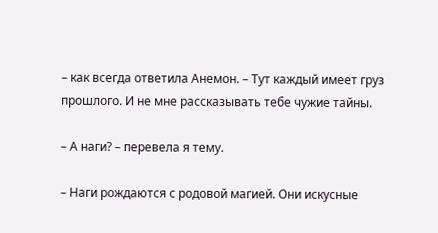– как всегда ответила Анемон. – Тут каждый имеет груз прошлого. И не мне рассказывать тебе чужие тайны.

– А наги? – перевела я тему.

– Наги рождаются с родовой магией. Они искусные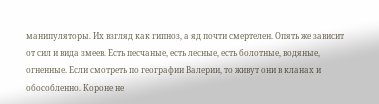манипуляторы. Их взгляд как гипноз, а яд почти смертелен. Опять же зависит от сил и вида змеев. Есть песчаные, есть лесные, есть болотные, водяные, огненные. Если смотреть по географии Валерии, то живут они в кланах и обособленно. Короне не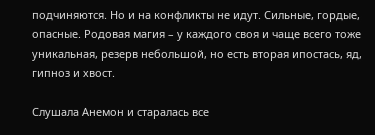подчиняются. Но и на конфликты не идут. Сильные, гордые, опасные. Родовая магия – у каждого своя и чаще всего тоже уникальная, резерв небольшой, но есть вторая ипостась, яд, гипноз и хвост.

Слушала Анемон и старалась все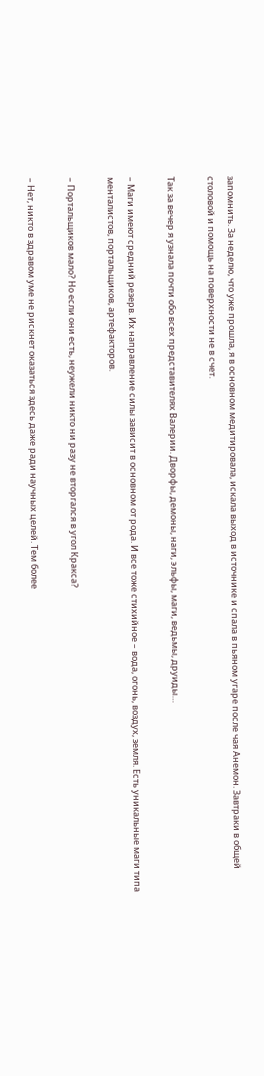запомнить. За неделю, что уже прошла, я в основном медитировала, искала выход в источнике и спала в пьяном угаре после чая Анемон. Завтраки в общей столовой и помощь на поверхности не в счет.

Так за вечер я узнала почти обо всех представителях Валерии. Дворфы, демоны, наги, эльфы, маги, ведьмы, друиды…

– Маги имеют средний резерв. Их направление силы зависит в основном от рода. И все тоже стихийное – вода, огонь, воздух, земля. Есть уникальные маги типа менталистов, портальщиков, артефакторов.

– Портальщиков мало? Но если они есть, неужели никто ни разу не вторгался в угол Кракса?

– Нет, никто в здравом уме не рискнет оказаться здесь даже ради научных целей. Тем более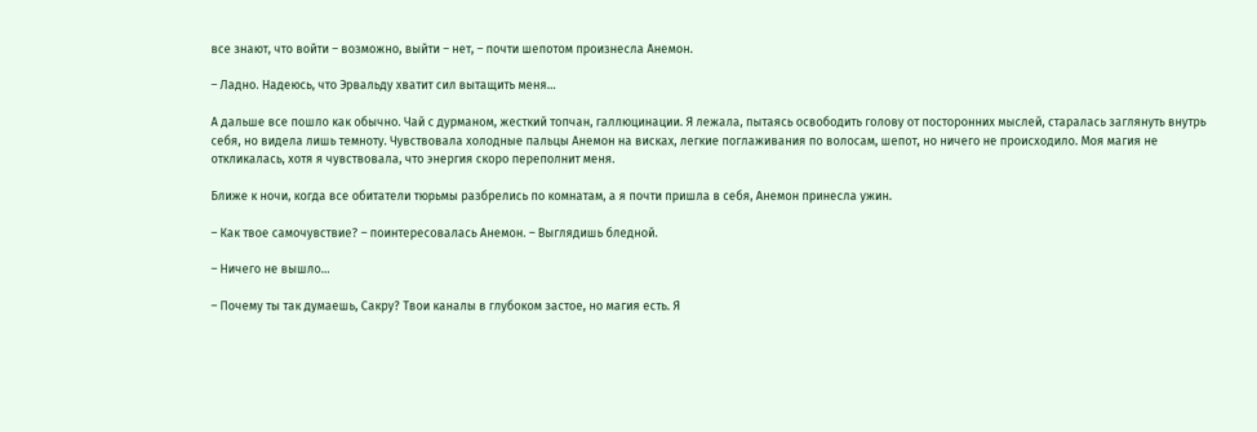все знают, что войти – возможно, выйти – нет, – почти шепотом произнесла Анемон.

– Ладно. Надеюсь, что Эрвальду хватит сил вытащить меня…

А дальше все пошло как обычно. Чай с дурманом, жесткий топчан, галлюцинации. Я лежала, пытаясь освободить голову от посторонних мыслей, старалась заглянуть внутрь себя, но видела лишь темноту. Чувствовала холодные пальцы Анемон на висках, легкие поглаживания по волосам, шепот, но ничего не происходило. Моя магия не откликалась, хотя я чувствовала, что энергия скоро переполнит меня.

Ближе к ночи, когда все обитатели тюрьмы разбрелись по комнатам, а я почти пришла в себя, Анемон принесла ужин.

– Как твое самочувствие? – поинтересовалась Анемон. – Выглядишь бледной.

– Ничего не вышло…

– Почему ты так думаешь, Сакру? Твои каналы в глубоком застое, но магия есть. Я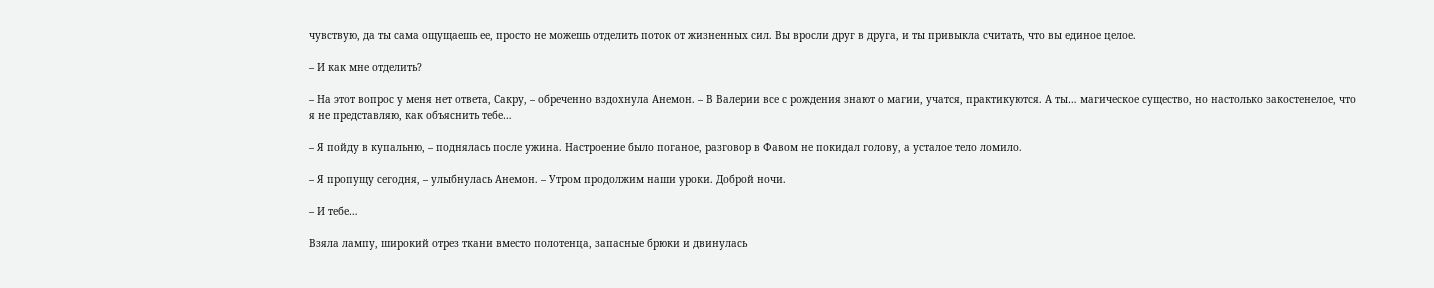чувствую, да ты сама ощущаешь ее, просто не можешь отделить поток от жизненных сил. Вы вросли друг в друга, и ты привыкла считать, что вы единое целое.

– И как мне отделить?

– На этот вопрос у меня нет ответа, Сакру, – обреченно вздохнула Анемон. – В Валерии все с рождения знают о магии, учатся, практикуются. А ты… магическое существо, но настолько закостенелое, что я не представляю, как объяснить тебе…

– Я пойду в купальню, – поднялась после ужина. Настроение было поганое, разговор в Фавом не покидал голову, а усталое тело ломило.

– Я пропущу сегодня, – улыбнулась Анемон. – Утром продолжим наши уроки. Доброй ночи.

– И тебе…

Взяла лампу, широкий отрез ткани вместо полотенца, запасные брюки и двинулась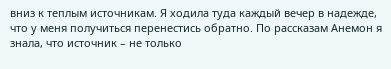вниз к теплым источникам. Я ходила туда каждый вечер в надежде, что у меня получиться перенестись обратно. По рассказам Анемон я знала, что источник – не только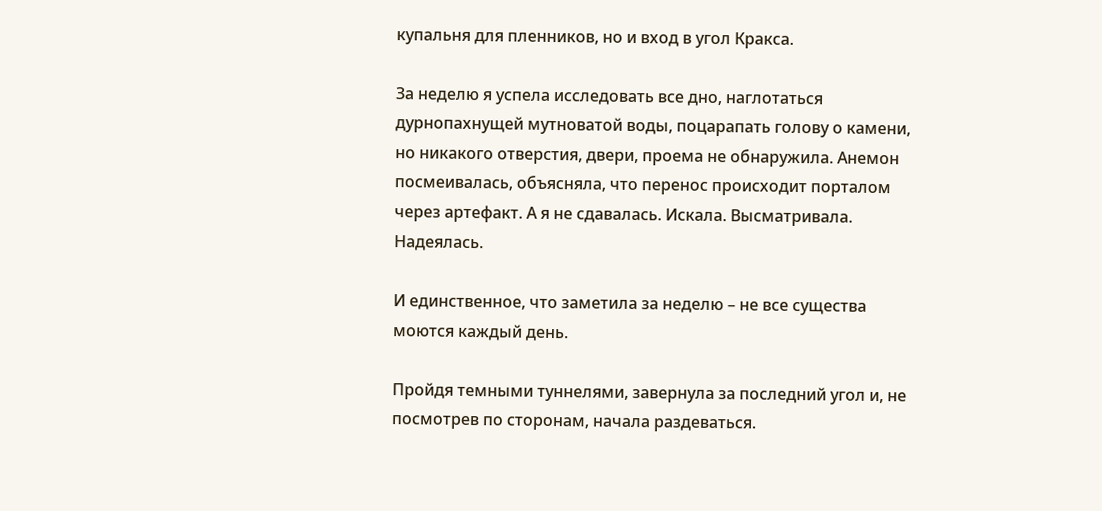купальня для пленников, но и вход в угол Кракса.

За неделю я успела исследовать все дно, наглотаться дурнопахнущей мутноватой воды, поцарапать голову о камени, но никакого отверстия, двери, проема не обнаружила. Анемон посмеивалась, объясняла, что перенос происходит порталом через артефакт. А я не сдавалась. Искала. Высматривала. Надеялась.

И единственное, что заметила за неделю – не все существа моются каждый день.

Пройдя темными туннелями, завернула за последний угол и, не посмотрев по сторонам, начала раздеваться.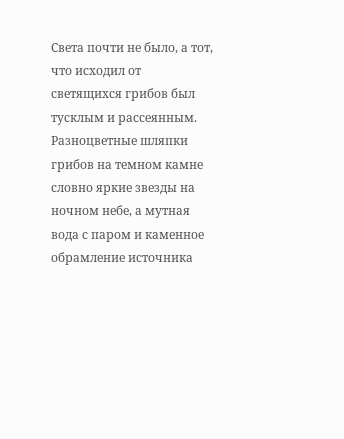Света почти не было, а тот, что исходил от светящихся грибов был тусклым и рассеянным. Разноцветные шляпки грибов на темном камне словно яркие звезды на ночном небе, а мутная вода с паром и каменное обрамление источника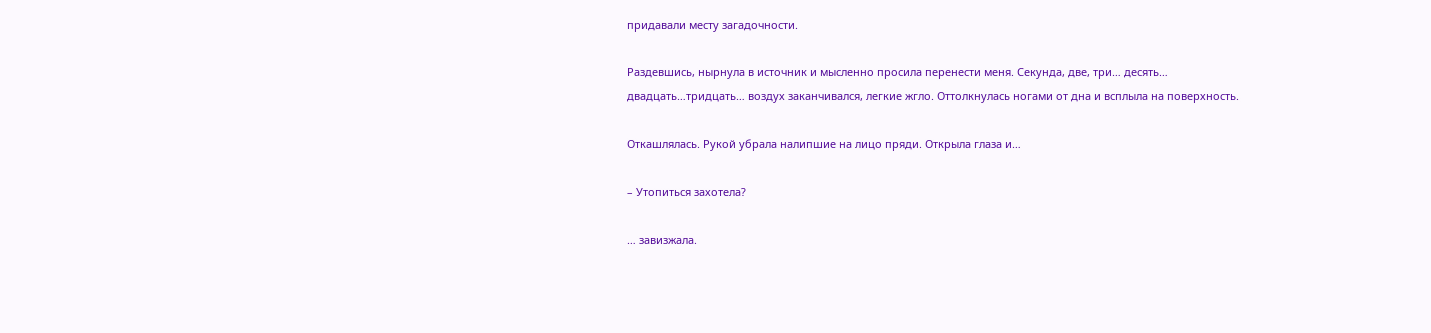придавали месту загадочности.

Раздевшись, нырнула в источник и мысленно просила перенести меня. Секунда, две, три… десять… двадцать…тридцать… воздух заканчивался, легкие жгло. Оттолкнулась ногами от дна и всплыла на поверхность.

Откашлялась. Рукой убрала налипшие на лицо пряди. Открыла глаза и…

– Утопиться захотела?

… завизжала.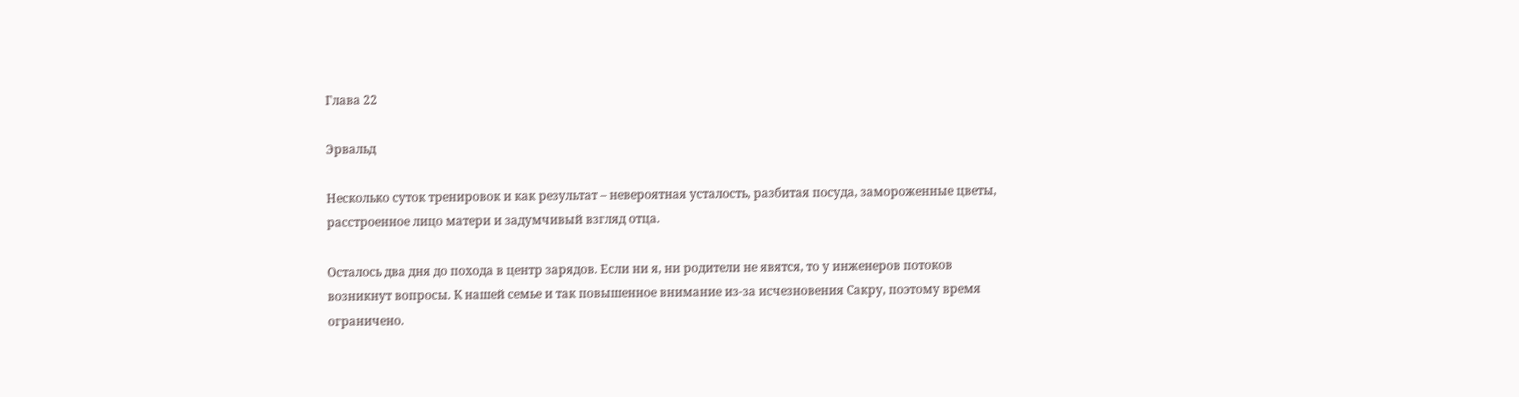Глава 22

Эрвальд

Несколько суток тренировок и как результат – невероятная усталость, разбитая посуда, замороженные цветы, расстроенное лицо матери и задумчивый взгляд отца.

Осталось два дня до похода в центр зарядов. Если ни я, ни родители не явятся, то у инженеров потоков возникнут вопросы. К нашей семье и так повышенное внимание из-за исчезновения Сакру, поэтому время ограничено.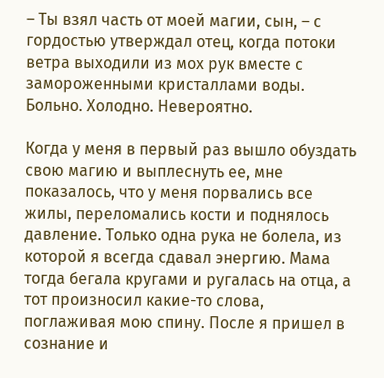– Ты взял часть от моей магии, сын, – с гордостью утверждал отец, когда потоки ветра выходили из мох рук вместе с замороженными кристаллами воды. Больно. Холодно. Невероятно.

Когда у меня в первый раз вышло обуздать свою магию и выплеснуть ее, мне показалось, что у меня порвались все жилы, переломались кости и поднялось давление. Только одна рука не болела, из которой я всегда сдавал энергию. Мама тогда бегала кругами и ругалась на отца, а тот произносил какие-то слова, поглаживая мою спину. После я пришел в сознание и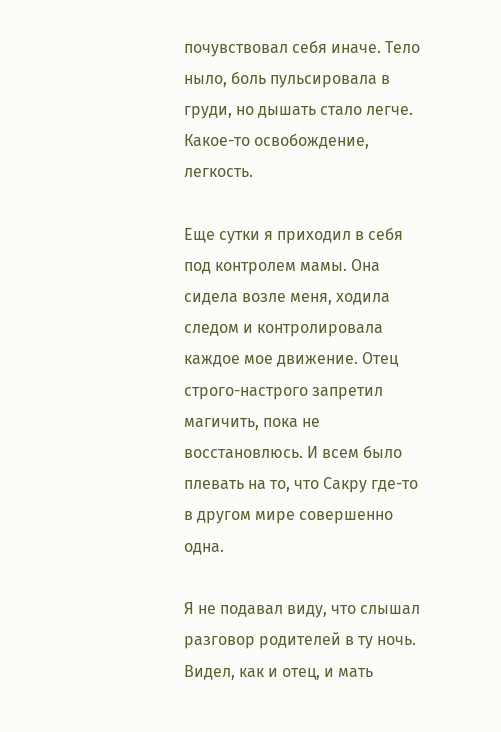почувствовал себя иначе. Тело ныло, боль пульсировала в груди, но дышать стало легче. Какое-то освобождение, легкость.

Еще сутки я приходил в себя под контролем мамы. Она сидела возле меня, ходила следом и контролировала каждое мое движение. Отец строго-настрого запретил магичить, пока не восстановлюсь. И всем было плевать на то, что Сакру где-то в другом мире совершенно одна.

Я не подавал виду, что слышал разговор родителей в ту ночь. Видел, как и отец, и мать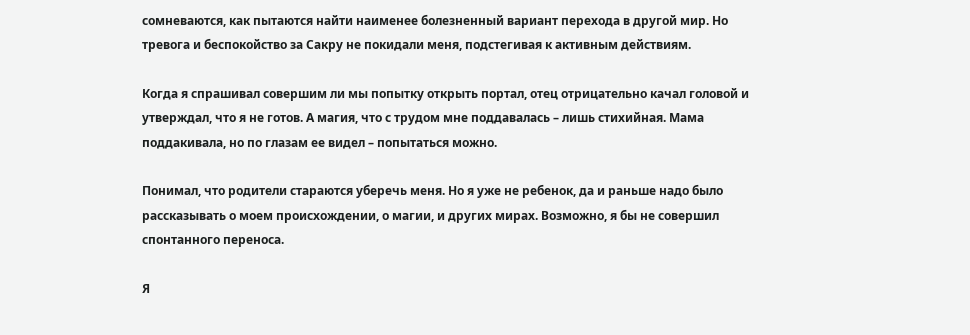сомневаются, как пытаются найти наименее болезненный вариант перехода в другой мир. Но тревога и беспокойство за Сакру не покидали меня, подстегивая к активным действиям.

Когда я спрашивал совершим ли мы попытку открыть портал, отец отрицательно качал головой и утверждал, что я не готов. А магия, что с трудом мне поддавалась – лишь стихийная. Мама поддакивала, но по глазам ее видел – попытаться можно.

Понимал, что родители стараются уберечь меня. Но я уже не ребенок, да и раньше надо было рассказывать о моем происхождении, о магии, и других мирах. Возможно, я бы не совершил спонтанного переноса.

Я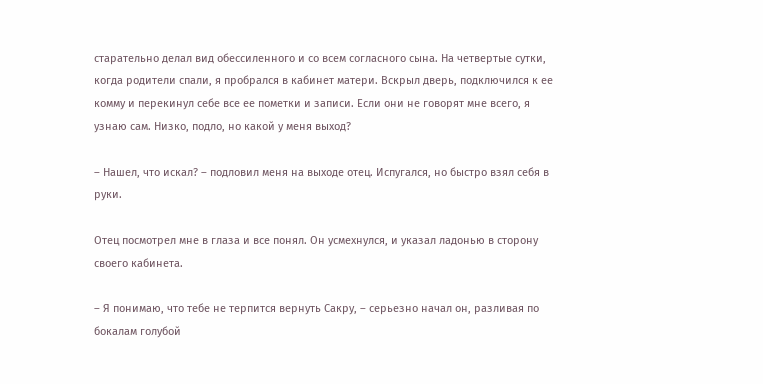старательно делал вид обессиленного и со всем согласного сына. На четвертые сутки, когда родители спали, я пробрался в кабинет матери. Вскрыл дверь, подключился к ее комму и перекинул себе все ее пометки и записи. Если они не говорят мне всего, я узнаю сам. Низко, подло, но какой у меня выход?

– Нашел, что искал? – подловил меня на выходе отец. Испугался, но быстро взял себя в руки.

Отец посмотрел мне в глаза и все понял. Он усмехнулся, и указал ладонью в сторону своего кабинета.

– Я понимаю, что тебе не терпится вернуть Сакру, – серьезно начал он, разливая по бокалам голубой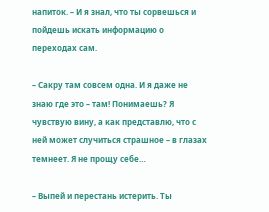напиток. – И я знал, что ты сорвешься и пойдешь искать информацию о переходах сам.

– Сакру там совсем одна. И я даже не знаю где это – там! Понимаешь? Я чувствую вину, а как представлю, что с ней может случиться страшное – в глазах темнеет. Я не прощу себе…

– Выпей и перестань истерить. Ты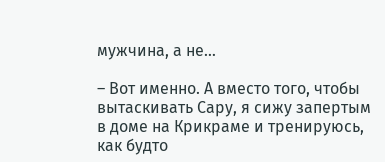мужчина, а не…

– Вот именно. А вместо того, чтобы вытаскивать Сару, я сижу запертым в доме на Крикраме и тренируюсь, как будто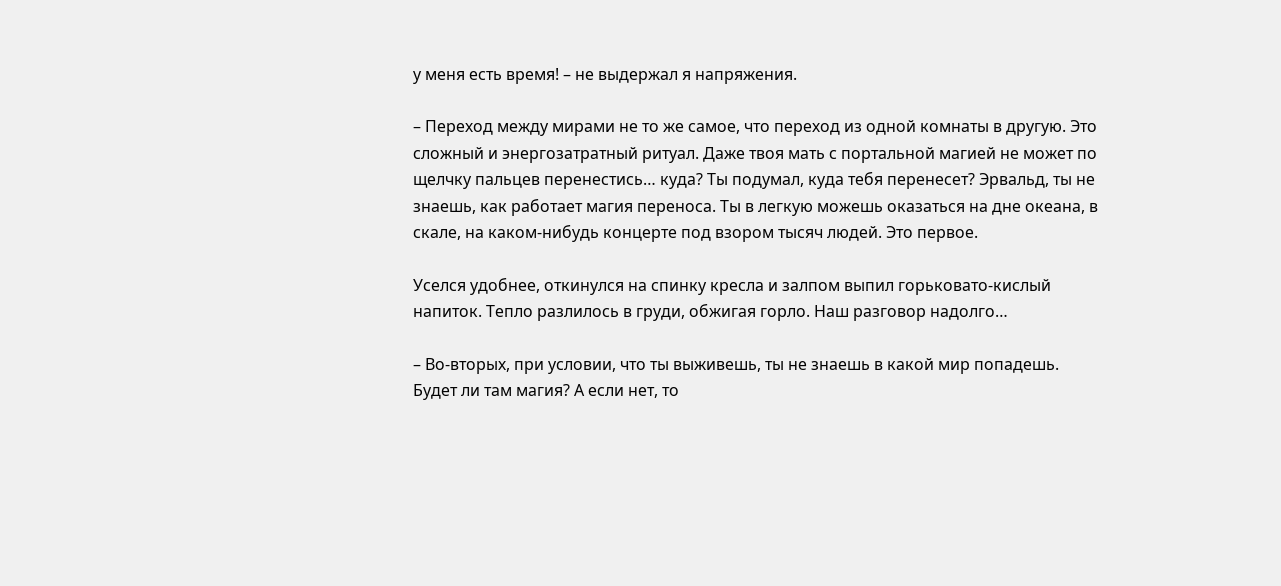у меня есть время! – не выдержал я напряжения.

– Переход между мирами не то же самое, что переход из одной комнаты в другую. Это сложный и энергозатратный ритуал. Даже твоя мать с портальной магией не может по щелчку пальцев перенестись… куда? Ты подумал, куда тебя перенесет? Эрвальд, ты не знаешь, как работает магия переноса. Ты в легкую можешь оказаться на дне океана, в скале, на каком-нибудь концерте под взором тысяч людей. Это первое.

Уселся удобнее, откинулся на спинку кресла и залпом выпил горьковато-кислый напиток. Тепло разлилось в груди, обжигая горло. Наш разговор надолго…

– Во-вторых, при условии, что ты выживешь, ты не знаешь в какой мир попадешь. Будет ли там магия? А если нет, то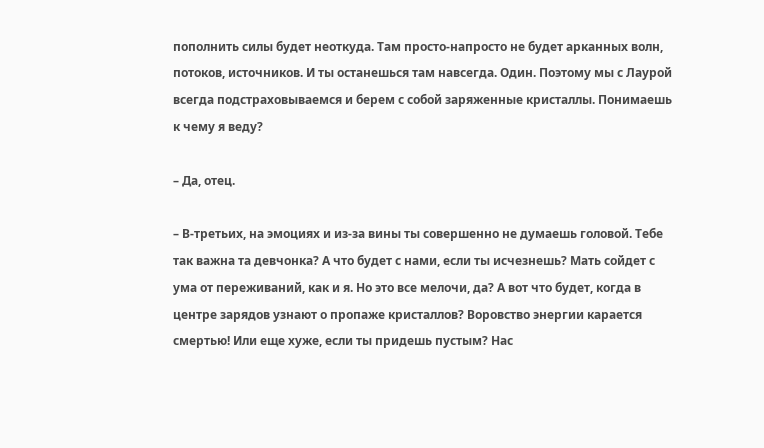пополнить силы будет неоткуда. Там просто-напросто не будет арканных волн, потоков, источников. И ты останешься там навсегда. Один. Поэтому мы с Лаурой всегда подстраховываемся и берем с собой заряженные кристаллы. Понимаешь к чему я веду?

– Да, отец.

– В-третьих, на эмоциях и из-за вины ты совершенно не думаешь головой. Тебе так важна та девчонка? А что будет с нами, если ты исчезнешь? Мать сойдет с ума от переживаний, как и я. Но это все мелочи, да? А вот что будет, когда в центре зарядов узнают о пропаже кристаллов? Воровство энергии карается смертью! Или еще хуже, если ты придешь пустым? Нас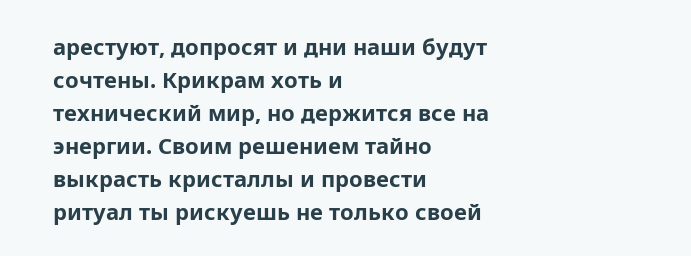арестуют, допросят и дни наши будут сочтены. Крикрам хоть и технический мир, но держится все на энергии. Своим решением тайно выкрасть кристаллы и провести ритуал ты рискуешь не только своей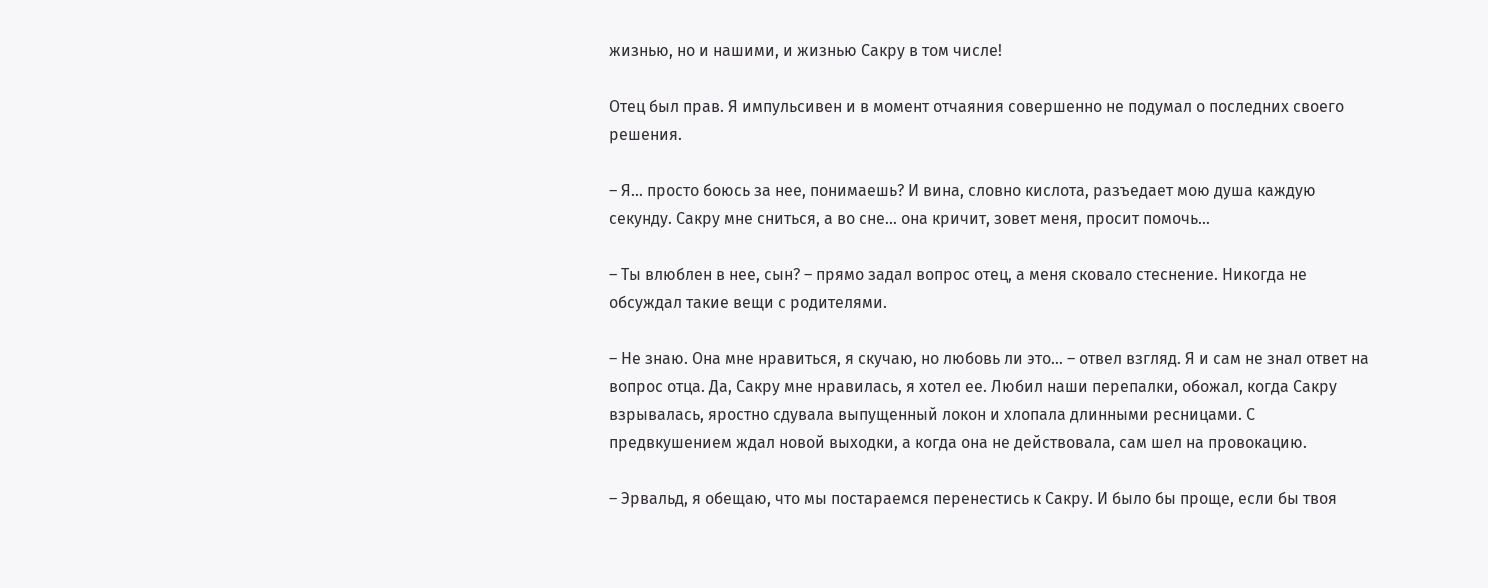жизнью, но и нашими, и жизнью Сакру в том числе!

Отец был прав. Я импульсивен и в момент отчаяния совершенно не подумал о последних своего решения.

– Я… просто боюсь за нее, понимаешь? И вина, словно кислота, разъедает мою душа каждую секунду. Сакру мне сниться, а во сне… она кричит, зовет меня, просит помочь…

– Ты влюблен в нее, сын? – прямо задал вопрос отец, а меня сковало стеснение. Никогда не обсуждал такие вещи с родителями.

– Не знаю. Она мне нравиться, я скучаю, но любовь ли это… – отвел взгляд. Я и сам не знал ответ на вопрос отца. Да, Сакру мне нравилась, я хотел ее. Любил наши перепалки, обожал, когда Сакру взрывалась, яростно сдувала выпущенный локон и хлопала длинными ресницами. С предвкушением ждал новой выходки, а когда она не действовала, сам шел на провокацию.

– Эрвальд, я обещаю, что мы постараемся перенестись к Сакру. И было бы проще, если бы твоя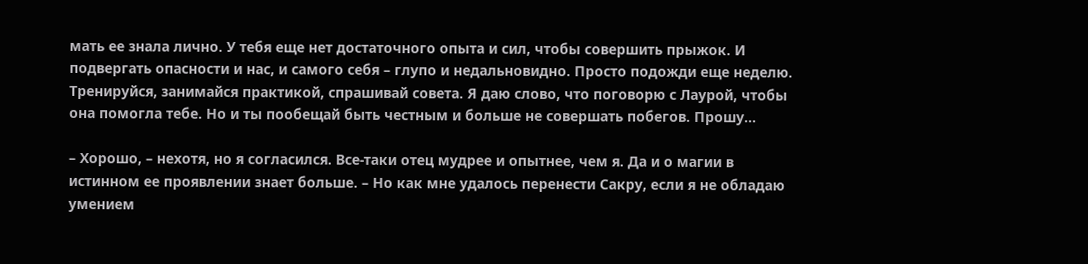мать ее знала лично. У тебя еще нет достаточного опыта и сил, чтобы совершить прыжок. И подвергать опасности и нас, и самого себя – глупо и недальновидно. Просто подожди еще неделю. Тренируйся, занимайся практикой, спрашивай совета. Я даю слово, что поговорю с Лаурой, чтобы она помогла тебе. Но и ты пообещай быть честным и больше не совершать побегов. Прошу…

– Хорошо, – нехотя, но я согласился. Все-таки отец мудрее и опытнее, чем я. Да и о магии в истинном ее проявлении знает больше. – Но как мне удалось перенести Сакру, если я не обладаю умением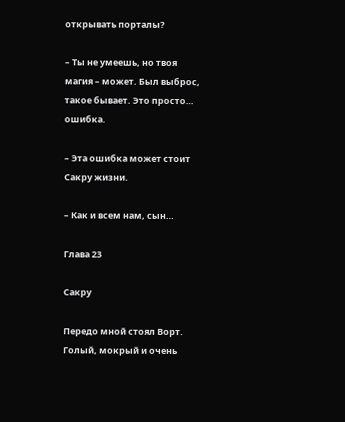открывать порталы?

– Ты не умеешь, но твоя магия – может. Был выброс, такое бывает. Это просто… ошибка.

– Эта ошибка может стоит Сакру жизни.

– Как и всем нам, сын…

Глава 23

Сакру

Передо мной стоял Ворт. Голый, мокрый и очень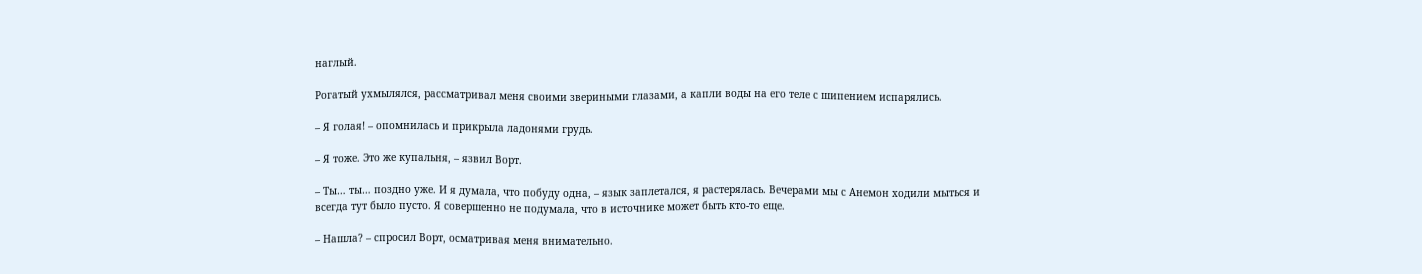наглый.

Рогатый ухмылялся, рассматривал меня своими звериными глазами, а капли воды на его теле с шипением испарялись.

– Я голая! – опомнилась и прикрыла ладонями грудь.

– Я тоже. Это же купальня, – язвил Ворт.

– Ты… ты… поздно уже. И я думала, что побуду одна, – язык заплетался, я растерялась. Вечерами мы с Анемон ходили мыться и всегда тут было пусто. Я совершенно не подумала, что в источнике может быть кто-то еще.

– Нашла? – спросил Ворт, осматривая меня внимательно.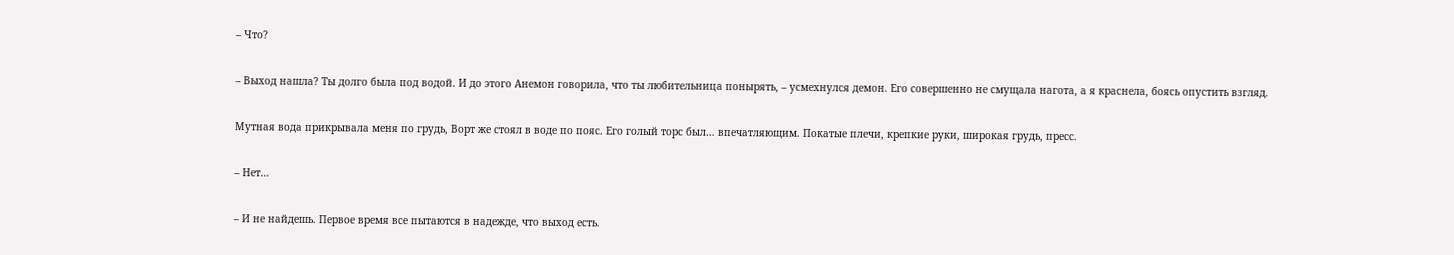– Что?

– Выход нашла? Ты долго была под водой. И до этого Анемон говорила, что ты любительница понырять, – усмехнулся демон. Его совершенно не смущала нагота, а я краснела, боясь опустить взгляд.

Мутная вода прикрывала меня по грудь, Ворт же стоял в воде по пояс. Его голый торс был… впечатляющим. Покатые плечи, крепкие руки, широкая грудь, пресс.

– Нет…

– И не найдешь. Первое время все пытаются в надежде, что выход есть.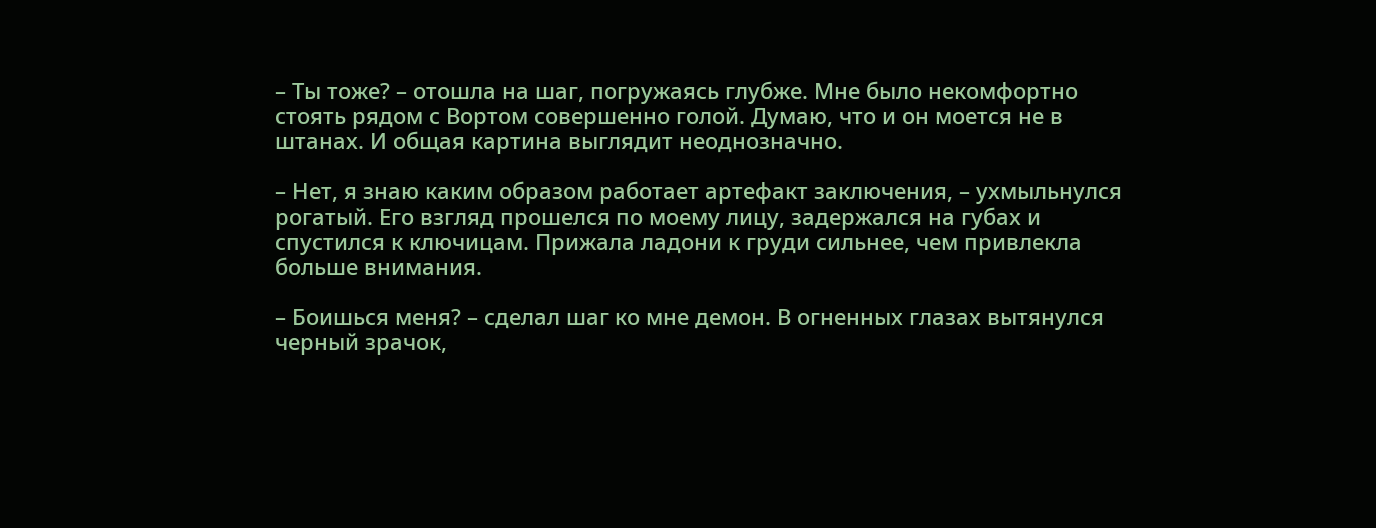– Ты тоже? – отошла на шаг, погружаясь глубже. Мне было некомфортно стоять рядом с Вортом совершенно голой. Думаю, что и он моется не в штанах. И общая картина выглядит неоднозначно.

– Нет, я знаю каким образом работает артефакт заключения, – ухмыльнулся рогатый. Его взгляд прошелся по моему лицу, задержался на губах и спустился к ключицам. Прижала ладони к груди сильнее, чем привлекла больше внимания.

– Боишься меня? – сделал шаг ко мне демон. В огненных глазах вытянулся черный зрачок,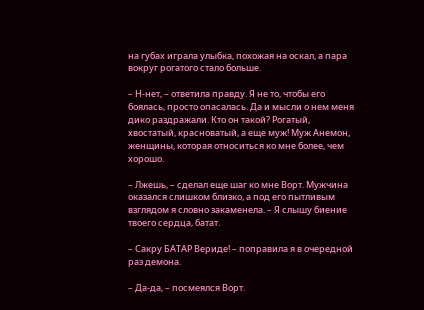на губах играла улыбка, похожая на оскал, а пара вокруг рогатого стало больше.

– Н-нет, – ответила правду. Я не то, чтобы его боялась, просто опасалась. Да и мысли о нем меня дико раздражали. Кто он такой? Рогатый, хвостатый, красноватый, а еще муж! Муж Анемон, женщины, которая относиться ко мне более, чем хорошо.

– Лжешь, – сделал еще шаг ко мне Ворт. Мужчина оказался слишком близко, а под его пытливым взглядом я словно закаменела. – Я слышу биение твоего сердца, батат.

– Сакру БАТАР Вериде! – поправила я в очередной раз демона.

– Да-да, – посмеялся Ворт.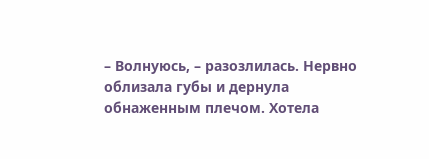– Волнуюсь, – разозлилась. Нервно облизала губы и дернула обнаженным плечом. Хотела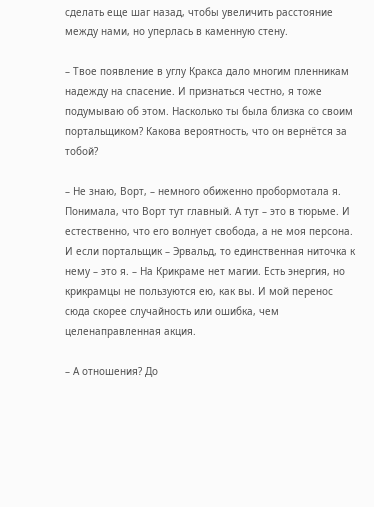сделать еще шаг назад, чтобы увеличить расстояние между нами, но уперлась в каменную стену.

– Твое появление в углу Кракса дало многим пленникам надежду на спасение. И признаться честно, я тоже подумываю об этом. Насколько ты была близка со своим портальщиком? Какова вероятность, что он вернётся за тобой?

– Не знаю, Ворт, – немного обиженно пробормотала я. Понимала, что Ворт тут главный. А тут – это в тюрьме. И естественно, что его волнует свобода, а не моя персона. И если портальщик – Эрвальд, то единственная ниточка к нему – это я. – На Крикраме нет магии. Есть энергия, но крикрамцы не пользуются ею, как вы. И мой перенос сюда скорее случайность или ошибка, чем целенаправленная акция.

– А отношения? До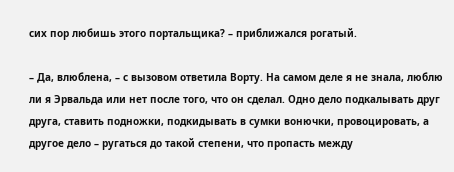сих пор любишь этого портальщика? – приближался рогатый.

– Да, влюблена, – с вызовом ответила Ворту. На самом деле я не знала, люблю ли я Эрвальда или нет после того, что он сделал. Одно дело подкалывать друг друга, ставить подножки, подкидывать в сумки вонючки, провоцировать, а другое дело – ругаться до такой степени, что пропасть между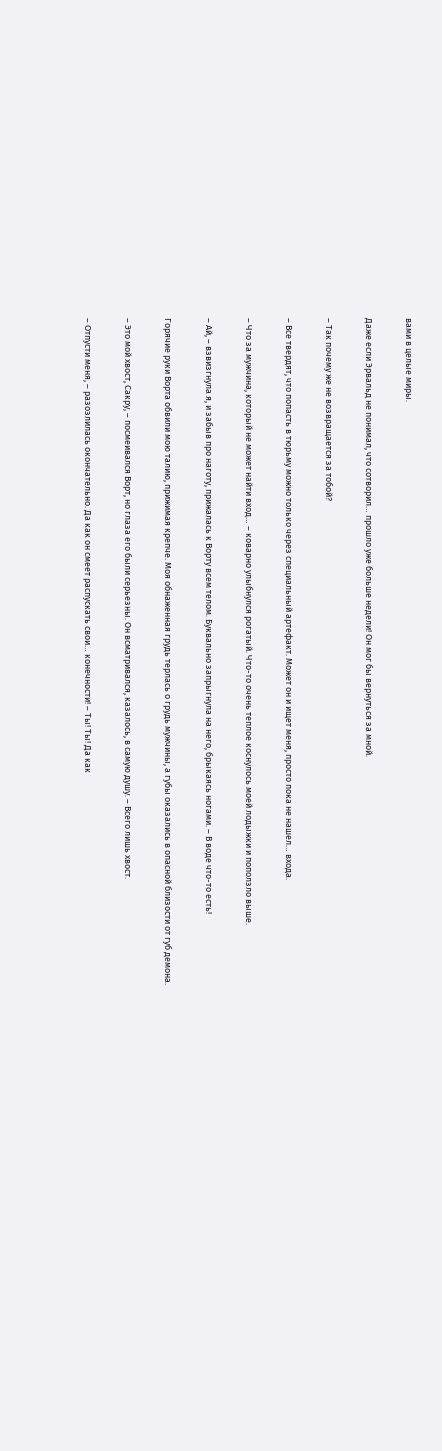вами в целые миры.

Даже если Эрвальд не понимал, что сотворил… прошло уже больше недели! Он мог бы вернуться за мной.

– Так почему же не возвращается за тобой?

– Все твердят, что попасть в тюрьму можно только через специальный артефакт. Может он и ищет меня, просто пока не нашел… входа.

– Что за мужчина, который не может найти вход… – коварно улыбнулся рогатый. Что-то очень теплое коснулось моей лодыжки и поползло выше.

– Ай, – взвизгнула я, и забыв про наготу, прижалась к Ворту всем телом. Буквально запрыгнула на него, брыкаясь ногами. – В воде что-то есть!

Горячие руки Ворта обвили мою талию, прижимая крепче. Моя обнаженная грудь терлась о грудь мужчины, а губы оказались в опасной близости от губ демона.

– Это мой хвост, Сакру, – посмеивался Ворт, но глаза его были серьезны. Он всматривался, казалось, в самую душу. – Всего лишь хвост.

– Отпусти меня, – разозлилась окончательно. Да как он смеет распускать свои… конечности! – Ты! Ты! Да как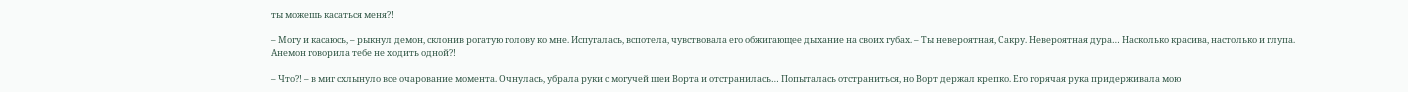ты можешь касаться меня⁈

– Могу и касаюсь, – рыкнул демон, склонив рогатую голову ко мне. Испугалась, вспотела, чувствовала его обжигающее дыхание на своих губах. – Ты невероятная, Сакру. Невероятная дура… Насколько красива, настолько и глупа. Анемон говорила тебе не ходить одной⁈

– Что⁈ – в миг схлынуло все очарование момента. Очнулась, убрала руки с могучей шеи Ворта и отстранилась… Попыталась отстраниться, но Ворт держал крепко. Его горячая рука придерживала мою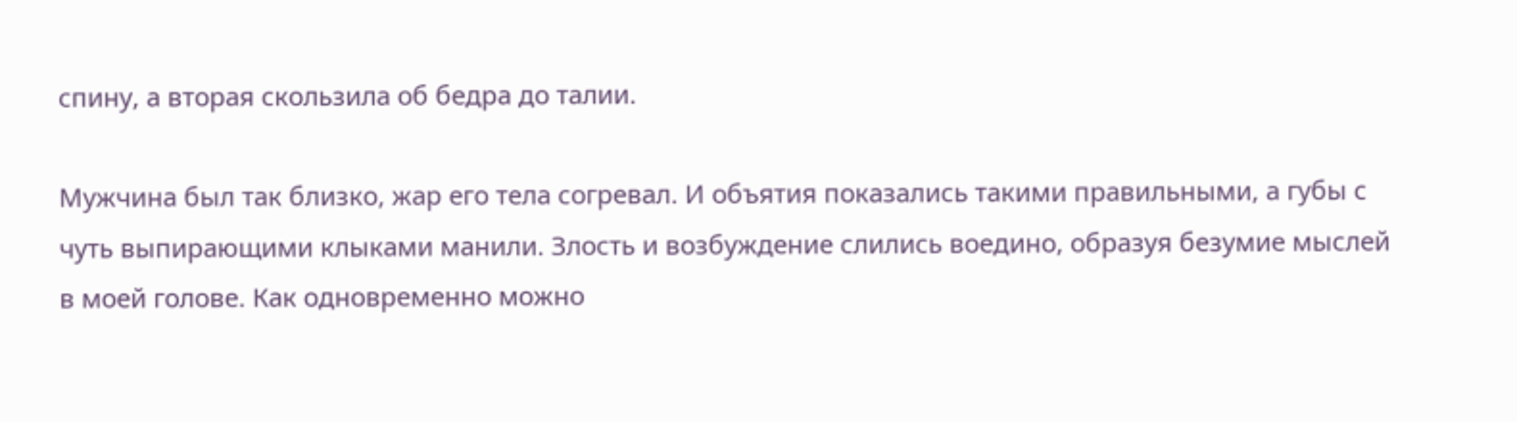спину, а вторая скользила об бедра до талии.

Мужчина был так близко, жар его тела согревал. И объятия показались такими правильными, а губы с чуть выпирающими клыками манили. Злость и возбуждение слились воедино, образуя безумие мыслей в моей голове. Как одновременно можно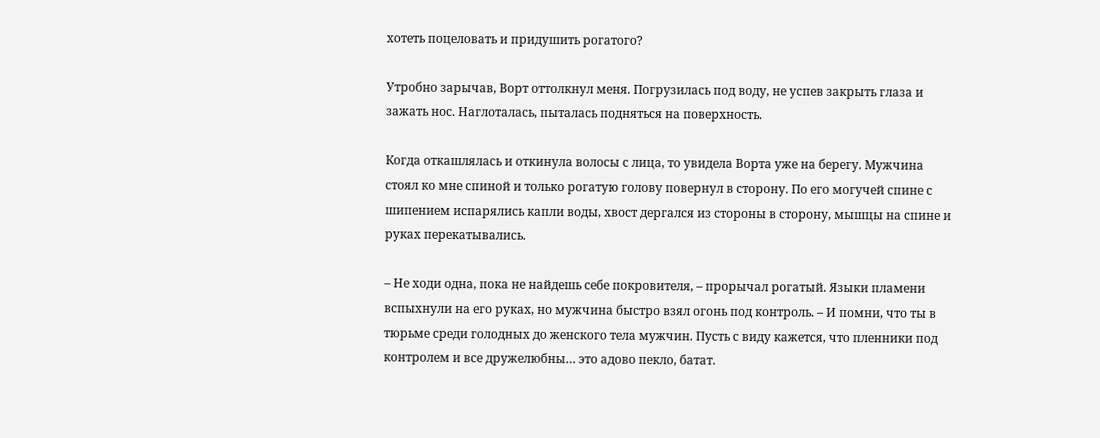хотеть поцеловать и придушить рогатого?

Утробно зарычав, Ворт оттолкнул меня. Погрузилась под воду, не успев закрыть глаза и зажать нос. Наглоталась, пыталась подняться на поверхность.

Когда откашлялась и откинула волосы с лица, то увидела Ворта уже на берегу. Мужчина стоял ко мне спиной и только рогатую голову повернул в сторону. По его могучей спине с шипением испарялись капли воды, хвост дергался из стороны в сторону, мышцы на спине и руках перекатывались.

– Не ходи одна, пока не найдешь себе покровителя, – прорычал рогатый. Языки пламени вспыхнули на его руках, но мужчина быстро взял огонь под контроль. – И помни, что ты в тюрьме среди голодных до женского тела мужчин. Пусть с виду кажется, что пленники под контролем и все дружелюбны… это адово пекло, батат.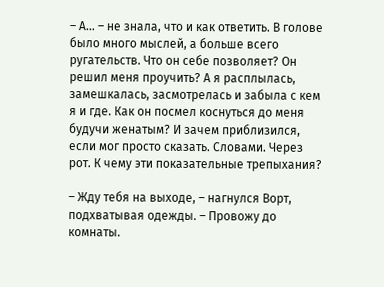– А… – не знала, что и как ответить. В голове было много мыслей, а больше всего ругательств. Что он себе позволяет? Он решил меня проучить? А я расплылась, замешкалась, засмотрелась и забыла с кем я и где. Как он посмел коснуться до меня будучи женатым? И зачем приблизился, если мог просто сказать. Словами. Через рот. К чему эти показательные трепыхания?

– Жду тебя на выходе, – нагнулся Ворт, подхватывая одежды. – Провожу до комнаты.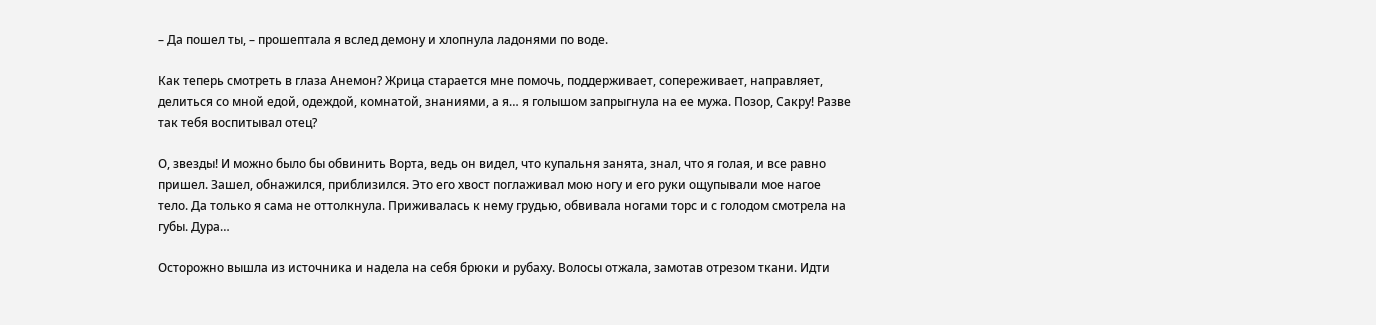– Да пошел ты, – прошептала я вслед демону и хлопнула ладонями по воде.

Как теперь смотреть в глаза Анемон? Жрица старается мне помочь, поддерживает, сопереживает, направляет, делиться со мной едой, одеждой, комнатой, знаниями, а я… я голышом запрыгнула на ее мужа. Позор, Сакру! Разве так тебя воспитывал отец?

О, звезды! И можно было бы обвинить Ворта, ведь он видел, что купальня занята, знал, что я голая, и все равно пришел. Зашел, обнажился, приблизился. Это его хвост поглаживал мою ногу и его руки ощупывали мое нагое тело. Да только я сама не оттолкнула. Приживалась к нему грудью, обвивала ногами торс и с голодом смотрела на губы. Дура…

Осторожно вышла из источника и надела на себя брюки и рубаху. Волосы отжала, замотав отрезом ткани. Идти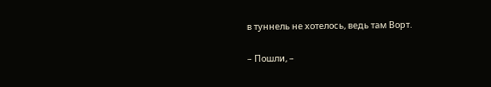в туннель не хотелось, ведь там Ворт.

– Пошли, –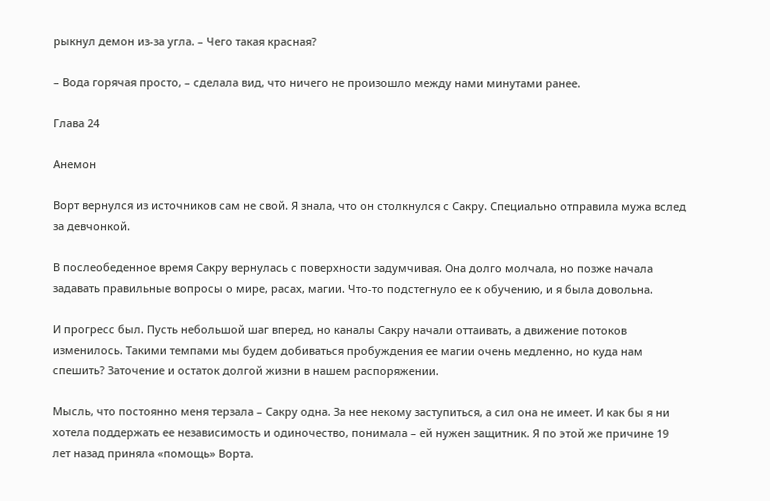рыкнул демон из-за угла. – Чего такая красная?

– Вода горячая просто, – сделала вид, что ничего не произошло между нами минутами ранее.

Глава 24

Анемон

Ворт вернулся из источников сам не свой. Я знала, что он столкнулся с Сакру. Специально отправила мужа вслед за девчонкой.

В послеобеденное время Сакру вернулась с поверхности задумчивая. Она долго молчала, но позже начала задавать правильные вопросы о мире, расах, магии. Что-то подстегнуло ее к обучению, и я была довольна.

И прогресс был. Пусть небольшой шаг вперед, но каналы Сакру начали оттаивать, а движение потоков изменилось. Такими темпами мы будем добиваться пробуждения ее магии очень медленно, но куда нам спешить? Заточение и остаток долгой жизни в нашем распоряжении.

Мысль, что постоянно меня терзала – Сакру одна. За нее некому заступиться, а сил она не имеет. И как бы я ни хотела поддержать ее независимость и одиночество, понимала – ей нужен защитник. Я по этой же причине 19 лет назад приняла «помощь» Ворта.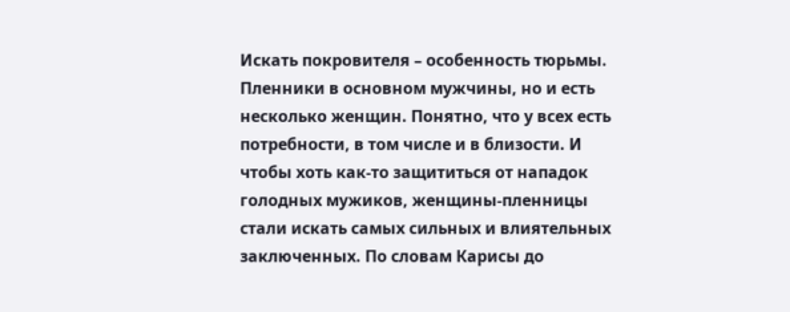Искать покровителя – особенность тюрьмы. Пленники в основном мужчины, но и есть несколько женщин. Понятно, что у всех есть потребности, в том числе и в близости. И чтобы хоть как-то защититься от нападок голодных мужиков, женщины-пленницы стали искать самых сильных и влиятельных заключенных. По словам Карисы до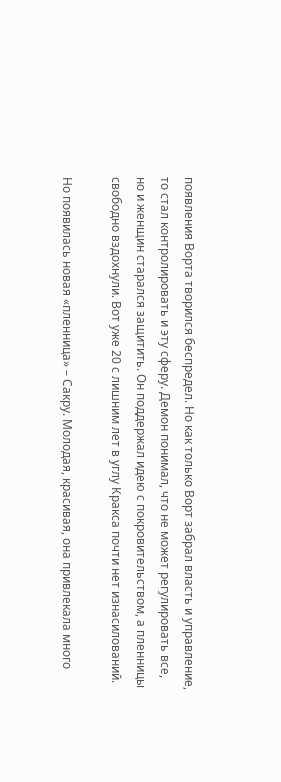появления Ворта творился беспредел. Но как только Ворт забрал власть и управление, то стал контролировать и эту сферу. Демон понимал, что не может регулировать все, но и женщин старался защитить. Он поддержал идею с покровительством, а пленницы свободно вздохнули. Вот уже 20 с лишним лет в углу Кракса почти нет изнасилований.

Но появилась новая «пленница» – Сакру. Молодая, красивая, она привлекала много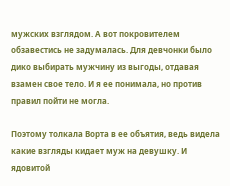мужских взглядом. А вот покровителем обзавестись не задумалась. Для девчонки было дико выбирать мужчину из выгоды, отдавая взамен свое тело. И я ее понимала, но против правил пойти не могла.

Поэтому толкала Ворта в ее объятия, ведь видела какие взгляды кидает муж на девушку. И ядовитой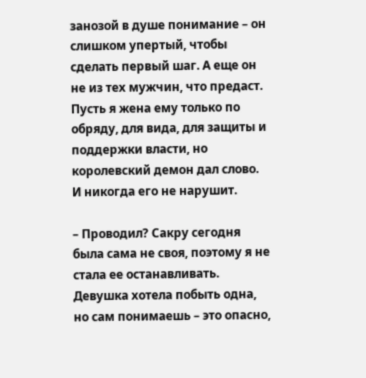занозой в душе понимание – он слишком упертый, чтобы сделать первый шаг. А еще он не из тех мужчин, что предаст. Пусть я жена ему только по обряду, для вида, для защиты и поддержки власти, но королевский демон дал слово. И никогда его не нарушит.

– Проводил? Сакру сегодня была сама не своя, поэтому я не стала ее останавливать. Девушка хотела побыть одна, но сам понимаешь – это опасно,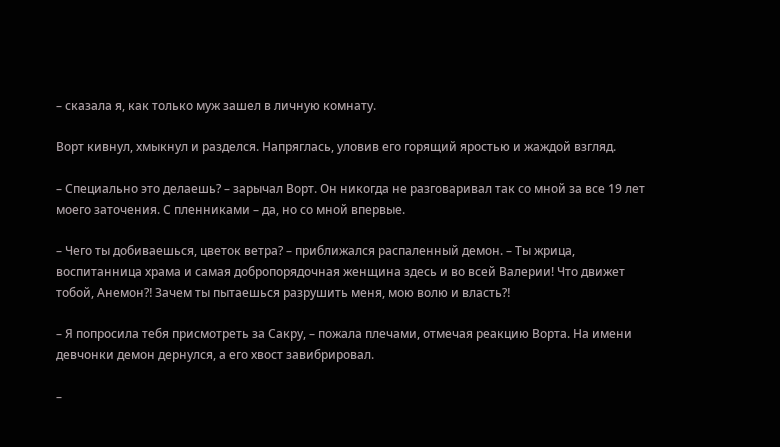– сказала я, как только муж зашел в личную комнату.

Ворт кивнул, хмыкнул и разделся. Напряглась, уловив его горящий яростью и жаждой взгляд.

– Специально это делаешь? – зарычал Ворт. Он никогда не разговаривал так со мной за все 19 лет моего заточения. С пленниками – да, но со мной впервые.

– Чего ты добиваешься, цветок ветра? – приближался распаленный демон. – Ты жрица, воспитанница храма и самая добропорядочная женщина здесь и во всей Валерии! Что движет тобой, Анемон⁈ Зачем ты пытаешься разрушить меня, мою волю и власть⁈

– Я попросила тебя присмотреть за Сакру, – пожала плечами, отмечая реакцию Ворта. На имени девчонки демон дернулся, а его хвост завибрировал.

–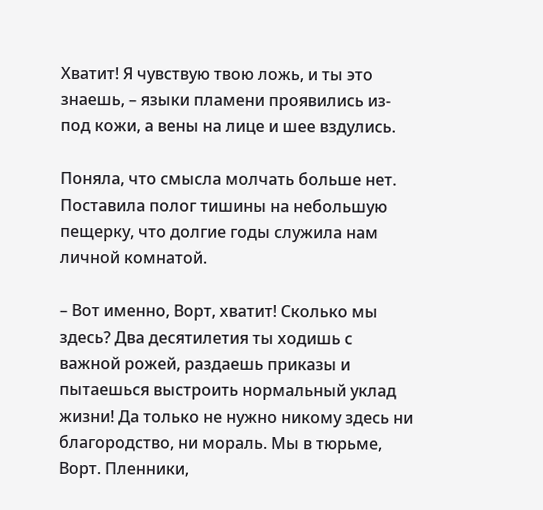Хватит! Я чувствую твою ложь, и ты это знаешь, – языки пламени проявились из-под кожи, а вены на лице и шее вздулись.

Поняла, что смысла молчать больше нет. Поставила полог тишины на небольшую пещерку, что долгие годы служила нам личной комнатой.

– Вот именно, Ворт, хватит! Сколько мы здесь? Два десятилетия ты ходишь с важной рожей, раздаешь приказы и пытаешься выстроить нормальный уклад жизни! Да только не нужно никому здесь ни благородство, ни мораль. Мы в тюрьме, Ворт. Пленники,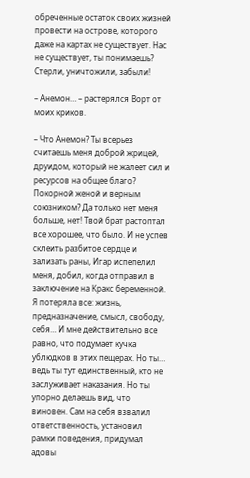обреченные остаток своих жизней провести на острове, которого даже на картах не существует. Нас не существует, ты понимаешь? Стерли, уничтожили, забыли!

– Анемон… – растерялся Ворт от моих криков.

– Что Анемон? Ты всерьез считаешь меня доброй жрицей, друидом, который не жалеет сил и ресурсов на общее благо? Покорной женой и верным союзником? Да только нет меня больше, нет! Твой брат растоптал все хорошее, что было. И не успев склеить разбитое сердце и зализать раны, Игар испепелил меня, добил, когда отправил в заключение на Кракс беременной. Я потеряла все: жизнь, предназначение, смысл, свободу, себя… И мне действительно все равно, что подумает кучка ублюдков в этих пещерах. Но ты… ведь ты тут единственный, кто не заслуживает наказания. Но ты упорно делаешь вид, что виновен. Сам на себя взвалил ответственность, установил рамки поведения, придумал адовы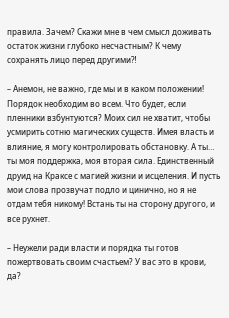правила. Зачем? Скажи мне в чем смысл доживать остаток жизни глубоко несчастным? К чему сохранять лицо перед другими⁈

– Анемон, не важно, где мы и в каком положении! Порядок необходим во всем. Что будет, если пленники взбунтуются? Моих сил не хватит, чтобы усмирить сотню магических существ. Имея власть и влияние, я могу контролировать обстановку. А ты… ты моя поддержка, моя вторая сила. Единственный друид на Краксе с магией жизни и исцеления. И пусть мои слова прозвучат подло и цинично, но я не отдам тебя никому! Встань ты на сторону другого, и все рухнет.

– Неужели ради власти и порядка ты готов пожертвовать своим счастьем? У вас это в крови, да?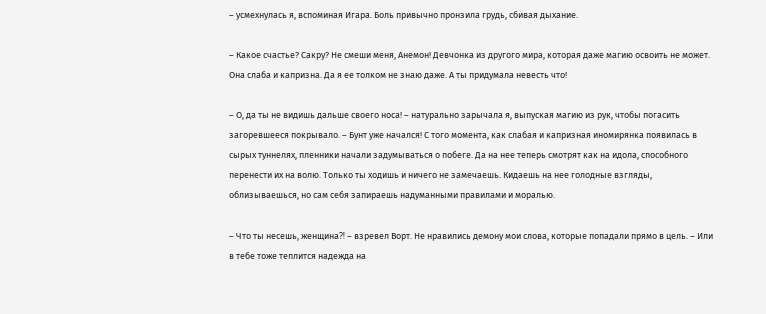– усмехнулась я, вспоминая Игара. Боль привычно пронзила грудь, сбивая дыхание.

– Какое счастье? Сакру? Не смеши меня, Анемон! Девчонка из другого мира, которая даже магию освоить не может. Она слаба и капризна. Да я ее толком не знаю даже. А ты придумала невесть что!

– О, да ты не видишь дальше своего носа! – натурально зарычала я, выпуская магию из рук, чтобы погасить загоревшееся покрывало. – Бунт уже начался! С того момента, как слабая и капризная иномирянка появилась в сырых туннелях, пленники начали задумываться о побеге. Да на нее теперь смотрят как на идола, способного перенести их на волю. Только ты ходишь и ничего не замечаешь. Кидаешь на нее голодные взгляды, облизываешься, но сам себя запираешь надуманными правилами и моралью.

– Что ты несешь, женщина⁈ – взревел Ворт. Не нравились демону мои слова, которые попадали прямо в цель. – Или в тебе тоже теплится надежда на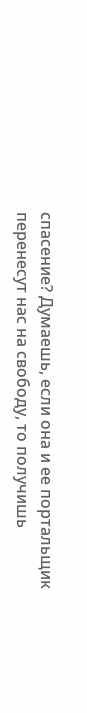спасение? Думаешь, если она и ее портальщик перенесут нас на свободу, то получишь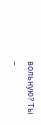вольную? Ты –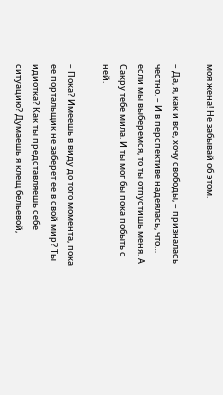моя жена! Не забывай об этом.

– Да, я, как и все, хочу свободы, – призналась честно. – И в перспективе надеялась, что… если мы выберемся, то ты отпустишь меня. А Сакру тебе мила. И ты мог бы пока побыть с ней.

– Пока? Имеешь в виду до того момента, пока ее портальщик не заберет ее в свой мир? Ты идиотка? Как ты представляешь себе ситуацию? Думаешь я клещ бельевой,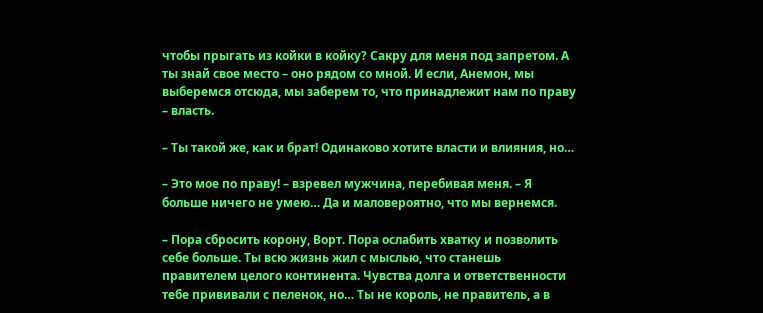чтобы прыгать из койки в койку? Сакру для меня под запретом. А ты знай свое место – оно рядом со мной. И если, Анемон, мы выберемся отсюда, мы заберем то, что принадлежит нам по праву – власть.

– Ты такой же, как и брат! Одинаково хотите власти и влияния, но…

– Это мое по праву! – взревел мужчина, перебивая меня. – Я больше ничего не умею… Да и маловероятно, что мы вернемся.

– Пора сбросить корону, Ворт. Пора ослабить хватку и позволить себе больше. Ты всю жизнь жил с мыслью, что станешь правителем целого континента. Чувства долга и ответственности тебе прививали с пеленок, но… Ты не король, не правитель, а в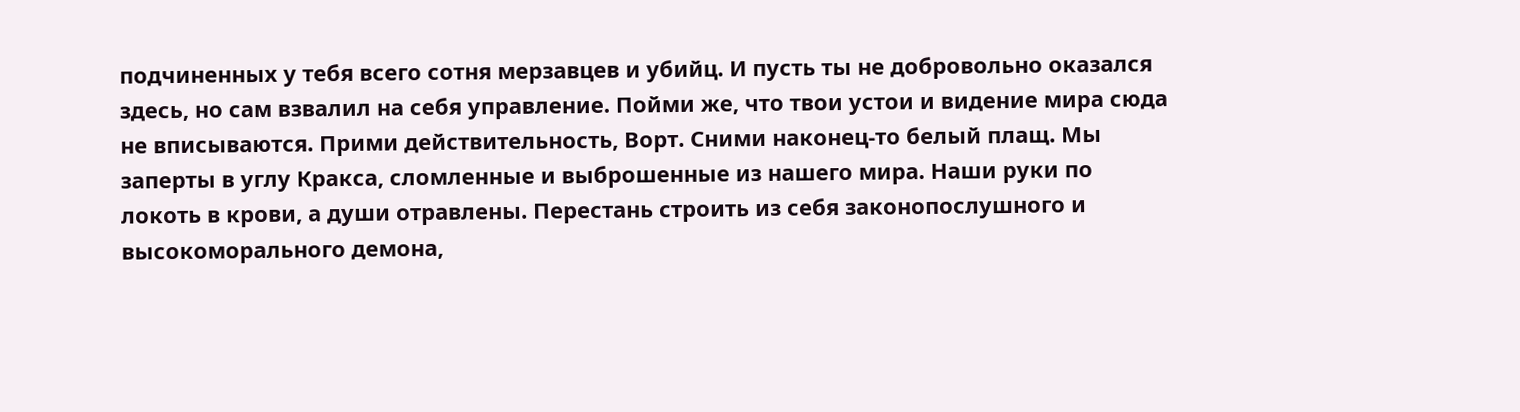подчиненных у тебя всего сотня мерзавцев и убийц. И пусть ты не добровольно оказался здесь, но сам взвалил на себя управление. Пойми же, что твои устои и видение мира сюда не вписываются. Прими действительность, Ворт. Сними наконец-то белый плащ. Мы заперты в углу Кракса, сломленные и выброшенные из нашего мира. Наши руки по локоть в крови, а души отравлены. Перестань строить из себя законопослушного и высокоморального демона,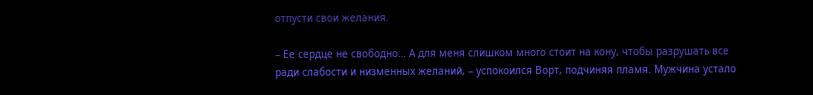отпусти свои желания.

– Ее сердце не свободно… А для меня слишком много стоит на кону, чтобы разрушать все ради слабости и низменных желаний, – успокоился Ворт, подчиняя пламя. Мужчина устало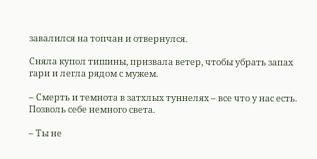завалился на топчан и отвернулся.

Сняла купол тишины, призвала ветер, чтобы убрать запах гари и легла рядом с мужем.

– Смерть и темнота в затхлых туннелях – все что у нас есть. Позволь себе немного света.

– Ты не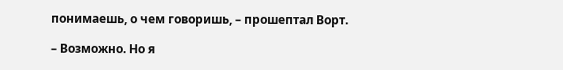понимаешь, о чем говоришь, – прошептал Ворт.

– Возможно. Но я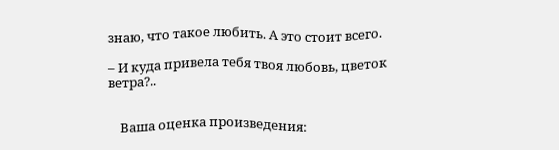знаю, что такое любить. А это стоит всего.

– И куда привела тебя твоя любовь, цветок ветра?..


    Ваша оценка произведения: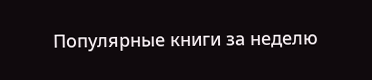Популярные книги за неделю